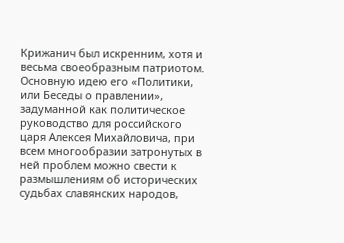Крижанич был искренним, хотя и весьма своеобразным патриотом. Основную идею его «Политики, или Беседы о правлении», задуманной как политическое руководство для российского царя Алексея Михайловича, при всем многообразии затронутых в ней проблем можно свести к размышлениям об исторических судьбах славянских народов,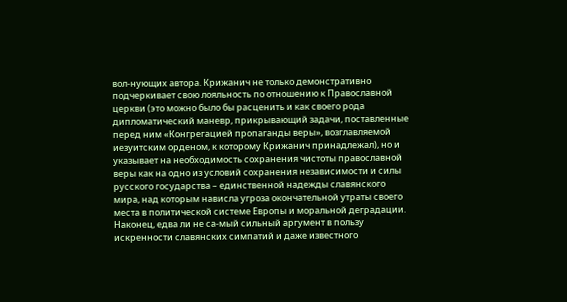вол-нующих автора. Крижанич не только демонстративно подчеркивает свою лояльность по отношению к Православной церкви (это можно было бы расценить и как своего рода дипломатический маневр, прикрывающий задачи, поставленные перед ним «Конгрегацией пропаганды веры», возглавляемой иезуитским орденом, к которому Крижанич принадлежал), но и указывает на необходимость сохранения чистоты православной веры как на одно из условий сохранения независимости и силы русского государства – единственной надежды славянского мира, над которым нависла угроза окончательной утраты своего места в политической системе Европы и моральной деградации. Наконец, едва ли не са-мый сильный аргумент в пользу искренности славянских симпатий и даже известного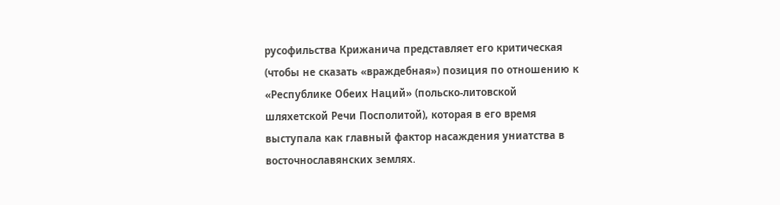русофильства Крижанича представляет его критическая (чтобы не сказать «враждебная») позиция по отношению к «Республике Обеих Наций» (польско-литовской шляхетской Речи Посполитой), которая в его время выступала как главный фактор насаждения униатства в восточнославянских землях.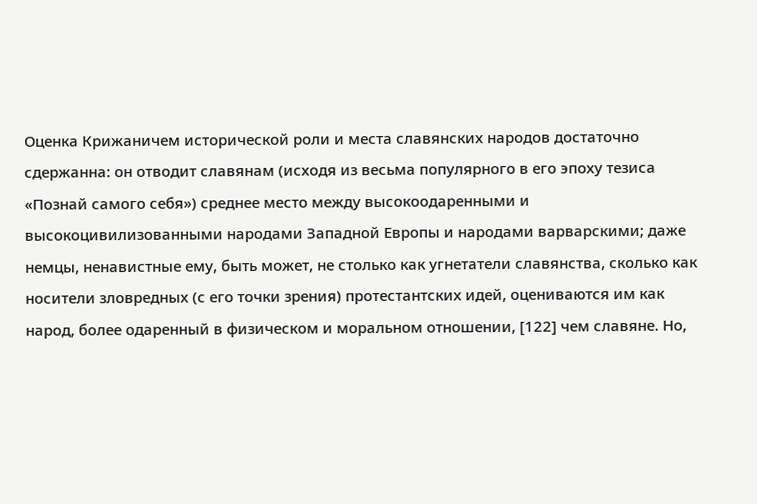Оценка Крижаничем исторической роли и места славянских народов достаточно сдержанна: он отводит славянам (исходя из весьма популярного в его эпоху тезиса «Познай самого себя») среднее место между высокоодаренными и высокоцивилизованными народами Западной Европы и народами варварскими; даже немцы, ненавистные ему, быть может, не столько как угнетатели славянства, сколько как носители зловредных (с его точки зрения) протестантских идей, оцениваются им как народ, более одаренный в физическом и моральном отношении, [122] чем славяне. Но,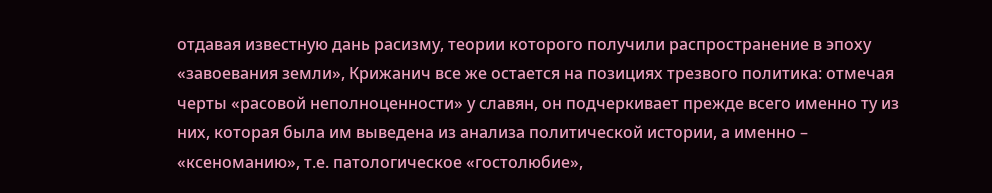отдавая известную дань расизму, теории которого получили распространение в эпоху «завоевания земли», Крижанич все же остается на позициях трезвого политика: отмечая черты «расовой неполноценности» у славян, он подчеркивает прежде всего именно ту из них, которая была им выведена из анализа политической истории, а именно – «ксеноманию», т.е. патологическое «гостолюбие»,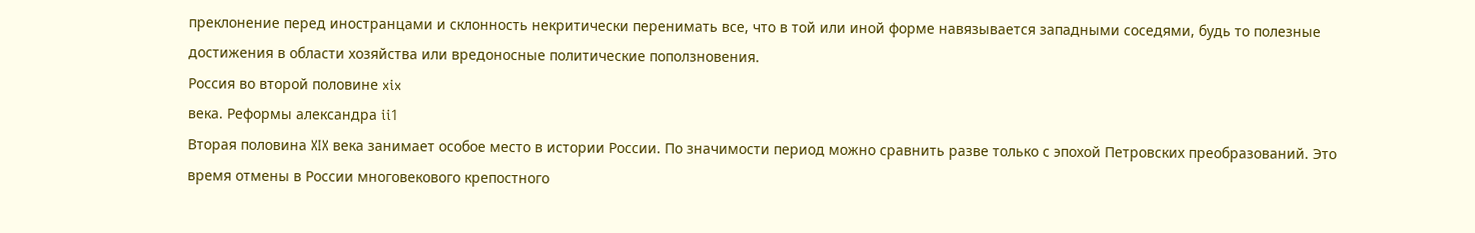преклонение перед иностранцами и склонность некритически перенимать все, что в той или иной форме навязывается западными соседями, будь то полезные достижения в области хозяйства или вредоносные политические поползновения.
Россия во второй половине xix
века. Реформы александра ii1
Вторая половина XIX века занимает особое место в истории России. По значимости период можно сравнить разве только с эпохой Петровских преобразований. Это время отмены в России многовекового крепостного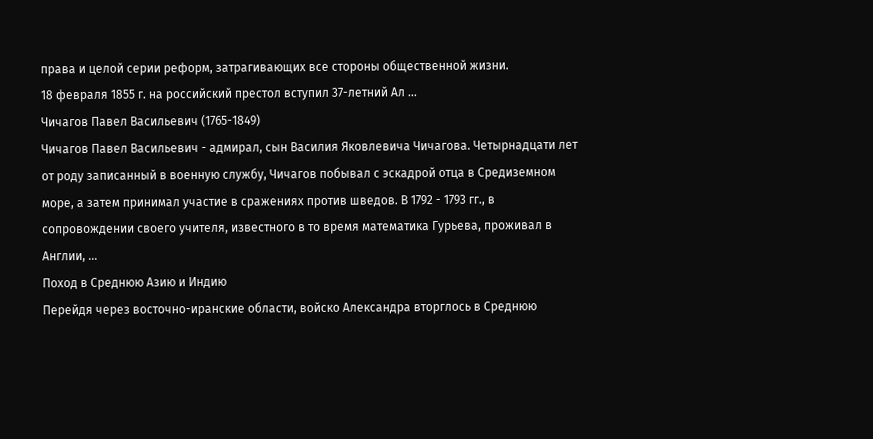права и целой серии реформ, затрагивающих все стороны общественной жизни.
18 февраля 1855 г. на российский престол вступил 37-летний Ал ...
Чичагов Павел Васильевич (1765-1849)
Чичагов Павел Васильевич - адмирал, сын Василия Яковлевича Чичагова. Четырнадцати лет от роду записанный в военную службу, Чичагов побывал с эскадрой отца в Средиземном море, а затем принимал участие в сражениях против шведов. В 1792 - 1793 гг., в сопровождении своего учителя, известного в то время математика Гурьева, проживал в Англии, ...
Поход в Среднюю Азию и Индию
Перейдя через восточно-иранские области, войско Александра вторглось в Среднюю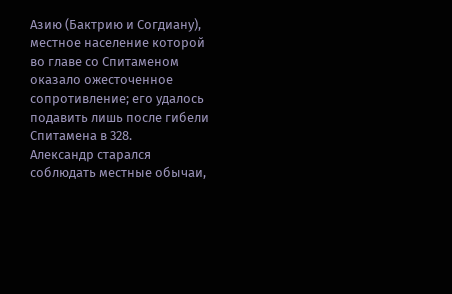Азию (Бактрию и Согдиану), местное население которой во главе со Спитаменом оказало ожесточенное сопротивление; его удалось подавить лишь после гибели Спитамена в 328.
Александр старался соблюдать местные обычаи,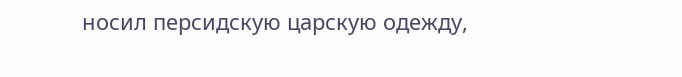носил персидскую царскую одежду,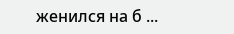женился на б ...